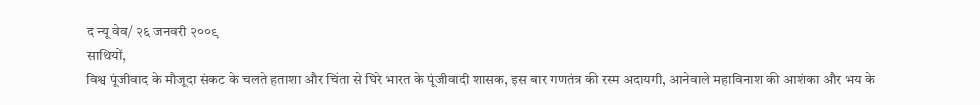द न्यू वेव/ २६ जनवरी २००९
साथियों,
विश्व पूंजीवाद के मौजूदा संकट के चलते हताशा और चिंता से घिरे भारत के पूंजीवादी शासक, इस बार गणतंत्र की रस्म अदायगी, आनेवाले महाविनाश की आशंका और भय के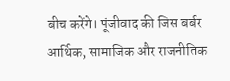बीच करेंगे। पूंजीवाद की जिस बर्बर आर्थिक, सामाजिक और राजनीतिक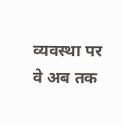व्यवस्था पर वे अब तक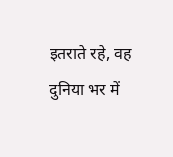इतराते रहे, वह दुनिया भर में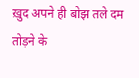ख़ुद अपने ही बोझ तले दम तोड़ने के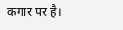कगार पर है।